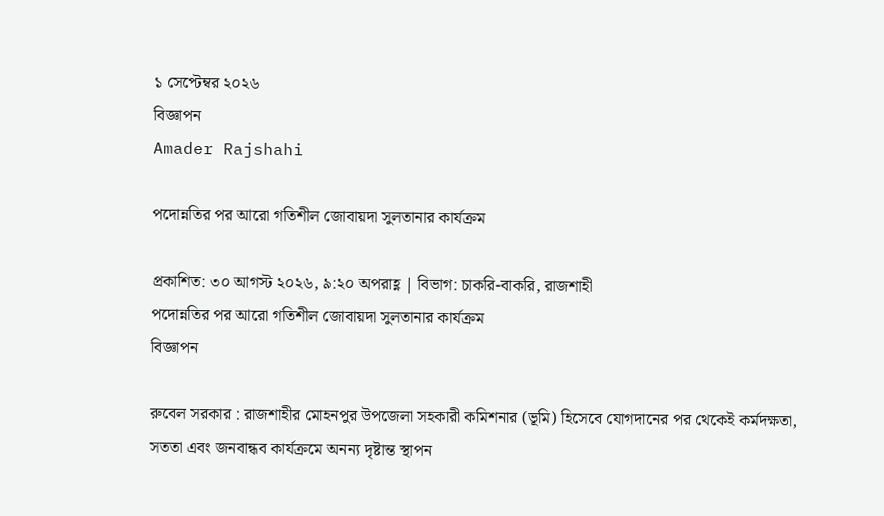১ সেপ্টেম্বর ২০২৬
বিজ্ঞাপন
Amader Rajshahi

পদোন্নতির পর আরো গতিশীল জোবায়দা সুলতানার কার্যক্রম

প্রকাশিত: ৩০ আগস্ট ২০২৬, ৯:২০ অপরাহ্ণ | বিভাগ: চাকরি-বাকরি, রাজশাহী
পদোন্নতির পর আরো গতিশীল জোবায়দা সুলতানার কার্যক্রম
বিজ্ঞাপন

রুবেল সরকার : রাজশাহীর মোহনপুর উপজেলা সহকারী কমিশনার (ভূমি) হিসেবে যোগদানের পর থেকেই কর্মদক্ষতা, সততা এবং জনবান্ধব কার্যক্রমে অনন্য দৃষ্টান্ত স্থাপন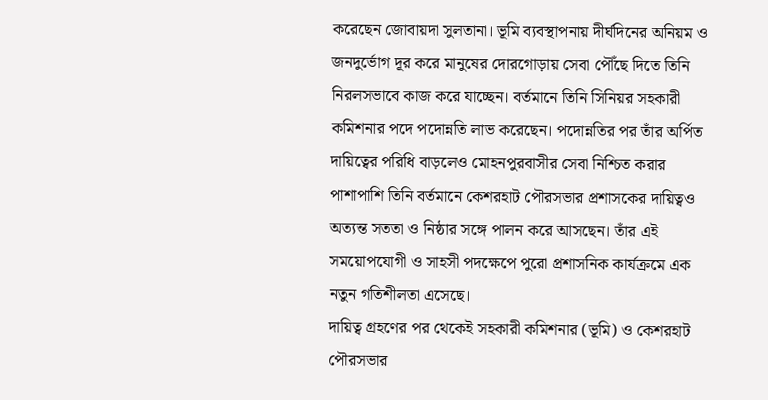করেছেন জোবায়দা সুলতানা। ভূমি ব্যবস্থাপনায় দীর্ঘদিনের অনিয়ম ও জনদুর্ভোগ দূর করে মানুষের দোরগোড়ায় সেবা পৌঁছে দিতে তিনি নিরলসভাবে কাজ করে যাচ্ছেন। বর্তমানে তিনি সিনিয়র সহকারী কমিশনার পদে পদোন্নতি লাভ করেছেন। পদোন্নতির পর তাঁর অর্পিত দায়িত্বের পরিধি বাড়লেও মোহনপুরবাসীর সেবা নিশ্চিত করার পাশাপাশি তিনি বর্তমানে কেশরহাট পৌরসভার প্রশাসকের দায়িত্বও অত্যন্ত সততা ও নিষ্ঠার সঙ্গে পালন করে আসছেন। তাঁর এই সময়োপযোগী ও সাহসী পদক্ষেপে পুরো প্রশাসনিক কার্যক্রমে এক নতুন গতিশীলতা এসেছে।
দায়িত্ব গ্রহণের পর থেকেই সহকারী কমিশনার (ভূমি) ও কেশরহাট পৌরসভার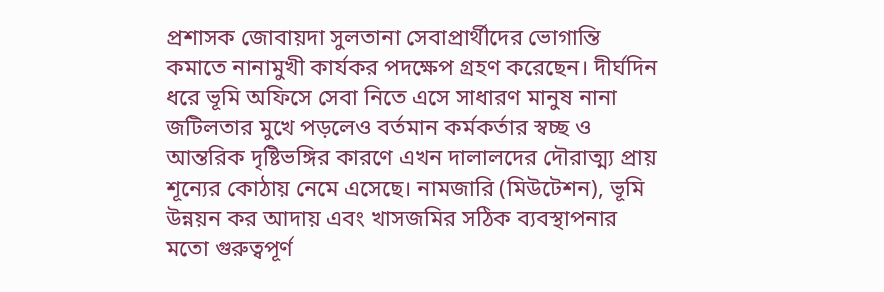প্রশাসক জোবায়দা সুলতানা সেবাপ্রার্থীদের ভোগান্তি কমাতে নানামুখী কার্যকর পদক্ষেপ গ্রহণ করেছেন। দীর্ঘদিন ধরে ভূমি অফিসে সেবা নিতে এসে সাধারণ মানুষ নানা জটিলতার মুখে পড়লেও বর্তমান কর্মকর্তার স্বচ্ছ ও আন্তরিক দৃষ্টিভঙ্গির কারণে এখন দালালদের দৌরাত্ম্য প্রায় শূন্যের কোঠায় নেমে এসেছে। নামজারি (মিউটেশন), ভূমি উন্নয়ন কর আদায় এবং খাসজমির সঠিক ব্যবস্থাপনার মতো গুরুত্বপূর্ণ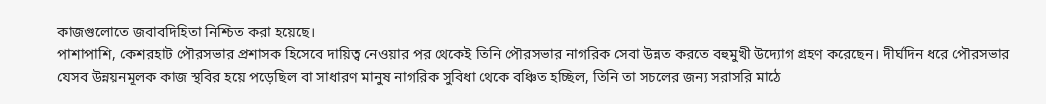কাজগুলোতে জবাবদিহিতা নিশ্চিত করা হয়েছে।
পাশাপাশি, কেশরহাট পৌরসভার প্রশাসক হিসেবে দায়িত্ব নেওয়ার পর থেকেই তিনি পৌরসভার নাগরিক সেবা উন্নত করতে বহুমুখী উদ্যোগ গ্রহণ করেছেন। দীর্ঘদিন ধরে পৌরসভার যেসব উন্নয়নমূলক কাজ স্থবির হয়ে পড়েছিল বা সাধারণ মানুষ নাগরিক সুবিধা থেকে বঞ্চিত হচ্ছিল, তিনি তা সচলের জন্য সরাসরি মাঠে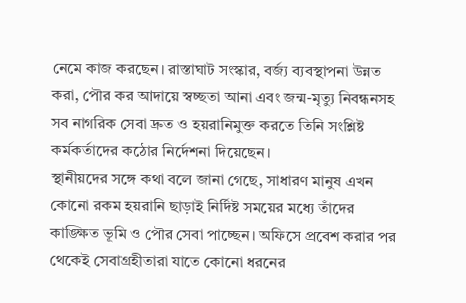নেমে কাজ করছেন। রাস্তাঘাট সংস্কার, বর্জ্য ব্যবস্থাপনা উন্নত করা, পৌর কর আদায়ে স্বচ্ছতা আনা এবং জন্ম-মৃত্যু নিবন্ধনসহ সব নাগরিক সেবা দ্রুত ও হয়রানিমুক্ত করতে তিনি সংশ্লিষ্ট কর্মকর্তাদের কঠোর নির্দেশনা দিয়েছেন।
স্থানীয়দের সঙ্গে কথা বলে জানা গেছে, সাধারণ মানুষ এখন কোনো রকম হয়রানি ছাড়াই নির্দিষ্ট সময়ের মধ্যে তাঁদের কাঙ্ক্ষিত ভূমি ও পৌর সেবা পাচ্ছেন। অফিসে প্রবেশ করার পর থেকেই সেবাগ্রহীতারা যাতে কোনো ধরনের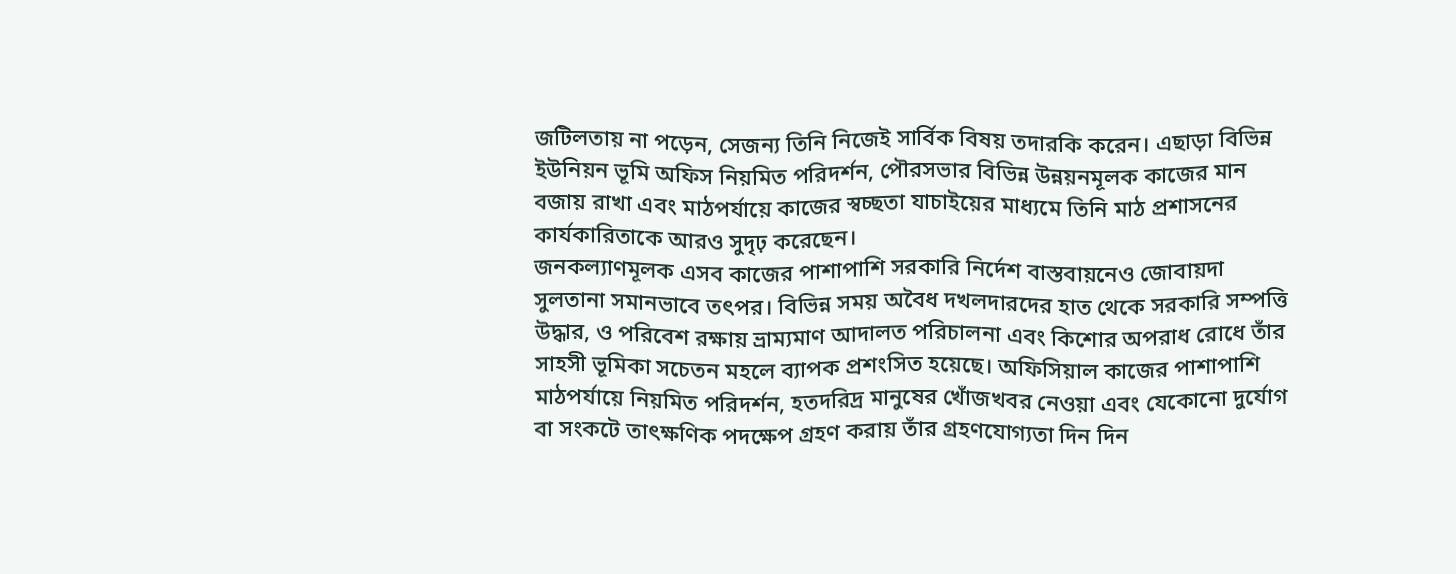জটিলতায় না পড়েন, সেজন্য তিনি নিজেই সার্বিক বিষয় তদারকি করেন। এছাড়া বিভিন্ন ইউনিয়ন ভূমি অফিস নিয়মিত পরিদর্শন, পৌরসভার বিভিন্ন উন্নয়নমূলক কাজের মান বজায় রাখা এবং মাঠপর্যায়ে কাজের স্বচ্ছতা যাচাইয়ের মাধ্যমে তিনি মাঠ প্রশাসনের কার্যকারিতাকে আরও সুদৃঢ় করেছেন।
জনকল্যাণমূলক এসব কাজের পাশাপাশি সরকারি নির্দেশ বাস্তবায়নেও জোবায়দা সুলতানা সমানভাবে তৎপর। বিভিন্ন সময় অবৈধ দখলদারদের হাত থেকে সরকারি সম্পত্তি উদ্ধার, ও পরিবেশ রক্ষায় ভ্রাম্যমাণ আদালত পরিচালনা এবং কিশোর অপরাধ রোধে তাঁর সাহসী ভূমিকা সচেতন মহলে ব্যাপক প্রশংসিত হয়েছে। অফিসিয়াল কাজের পাশাপাশি মাঠপর্যায়ে নিয়মিত পরিদর্শন, হতদরিদ্র মানুষের খোঁজখবর নেওয়া এবং যেকোনো দুর্যোগ বা সংকটে তাৎক্ষণিক পদক্ষেপ গ্রহণ করায় তাঁর গ্রহণযোগ্যতা দিন দিন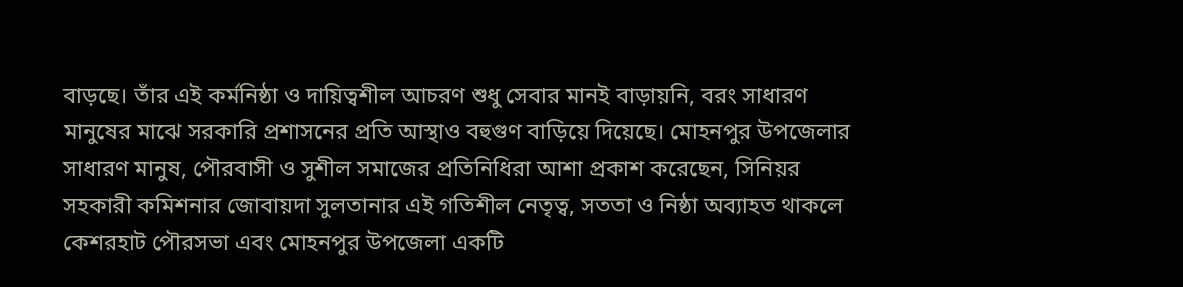বাড়ছে। তাঁর এই কর্মনিষ্ঠা ও দায়িত্বশীল আচরণ শুধু সেবার মানই বাড়ায়নি, বরং সাধারণ মানুষের মাঝে সরকারি প্রশাসনের প্রতি আস্থাও বহুগুণ বাড়িয়ে দিয়েছে। মোহনপুর উপজেলার সাধারণ মানুষ, পৌরবাসী ও সুশীল সমাজের প্রতিনিধিরা আশা প্রকাশ করেছেন, সিনিয়র সহকারী কমিশনার জোবায়দা সুলতানার এই গতিশীল নেতৃত্ব, সততা ও নিষ্ঠা অব্যাহত থাকলে কেশরহাট পৌরসভা এবং মোহনপুর উপজেলা একটি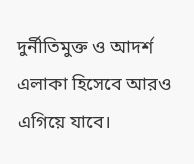দুর্নীতিমুক্ত ও আদর্শ এলাকা হিসেবে আরও এগিয়ে যাবে।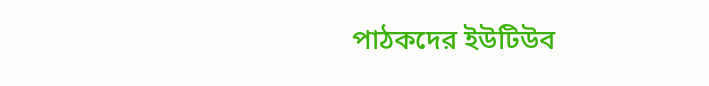পাঠকদের ইউটিউব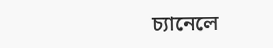চ্যানেলে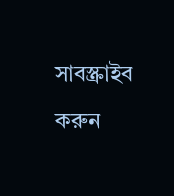সাবস্ক্রাইব করুন